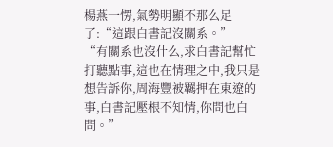楊燕一愣,氣勢明顯不那么足了:“這跟白書記沒關系。”
“有關系也沒什么,求白書記幫忙打聽點事,這也在情理之中,我只是想告訴你,周海豐被羈押在東遼的事,白書記壓根不知情,你問也白問。”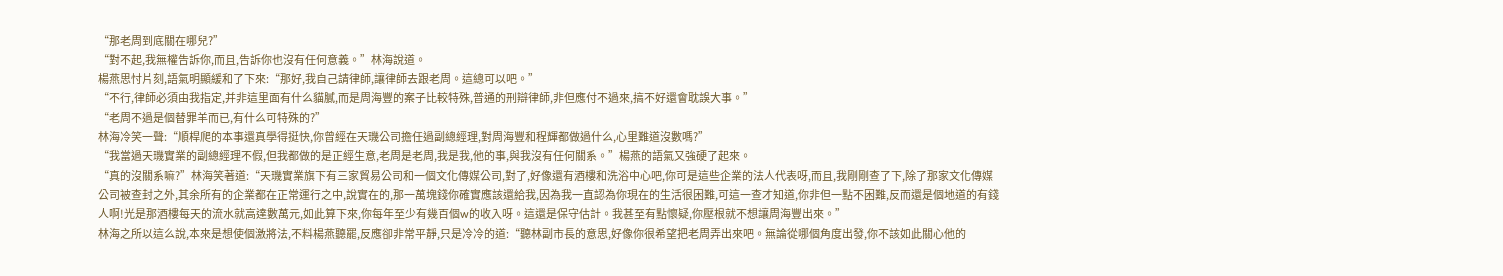“那老周到底關在哪兒?”
“對不起,我無權告訴你,而且,告訴你也沒有任何意義。”林海說道。
楊燕思忖片刻,語氣明顯緩和了下來:“那好,我自己請律師,讓律師去跟老周。這總可以吧。”
“不行,律師必須由我指定,并非這里面有什么貓膩,而是周海豐的案子比較特殊,普通的刑辯律師,非但應付不過來,搞不好還會耽誤大事。”
“老周不過是個替罪羊而已,有什么可特殊的?”
林海冷笑一聲:“順桿爬的本事還真學得挺快,你曾經在天璣公司擔任過副總經理,對周海豐和程輝都做過什么,心里難道沒數嗎?”
“我當過天璣實業的副總經理不假,但我都做的是正經生意,老周是老周,我是我,他的事,與我沒有任何關系。”楊燕的語氣又強硬了起來。
“真的沒關系嘛?”林海笑著道:“天璣實業旗下有三家貿易公司和一個文化傳媒公司,對了,好像還有酒樓和洗浴中心吧,你可是這些企業的法人代表呀,而且,我剛剛查了下,除了那家文化傳媒公司被查封之外,其余所有的企業都在正常運行之中,說實在的,那一萬塊錢你確實應該還給我,因為我一直認為你現在的生活很困難,可這一查才知道,你非但一點不困難,反而還是個地道的有錢人啊!光是那酒樓每天的流水就高達數萬元,如此算下來,你每年至少有幾百個w的收入呀。這還是保守估計。我甚至有點懷疑,你壓根就不想讓周海豐出來。”
林海之所以這么說,本來是想使個激將法,不料楊燕聽罷,反應卻非常平靜,只是冷冷的道:“聽林副市長的意思,好像你很希望把老周弄出來吧。無論從哪個角度出發,你不該如此關心他的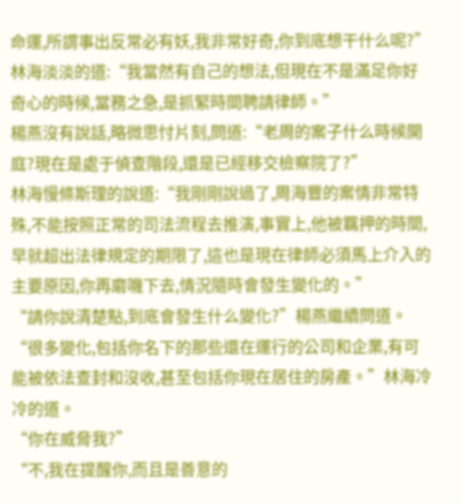命運,所謂事出反常必有妖,我非常好奇,你到底想干什么呢?”
林海淡淡的道:“我當然有自己的想法,但現在不是滿足你好奇心的時候,當務之急,是抓緊時間聘請律師。”
楊燕沒有說話,略微思忖片刻,問道:“老周的案子什么時候開庭?現在是處于偵查階段,還是已經移交檢察院了?”
林海慢條斯理的說道:“我剛剛說過了,周海豐的案情非常特殊,不能按照正常的司法流程去推演,事實上,他被羈押的時間,早就超出法律規定的期限了,這也是現在律師必須馬上介入的主要原因,你再磨嘰下去,情況隨時會發生變化的。”
“請你說清楚點,到底會發生什么變化?”楊燕繼續問道。
“很多變化,包括你名下的那些還在運行的公司和企業,有可能被依法查封和沒收,甚至包括你現在居住的房產。”林海冷冷的道。
“你在威脅我?”
“不,我在提醒你,而且是善意的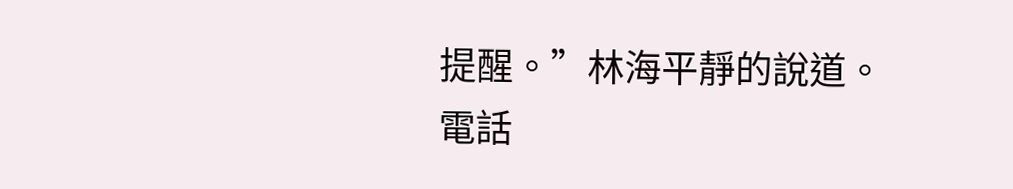提醒。”林海平靜的說道。
電話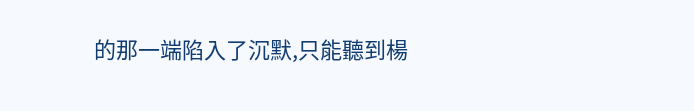的那一端陷入了沉默,只能聽到楊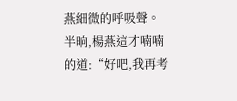燕細微的呼吸聲。半晌,楊燕這才喃喃的道:“好吧,我再考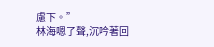慮下。”
林海嗯了聲,沉吟著回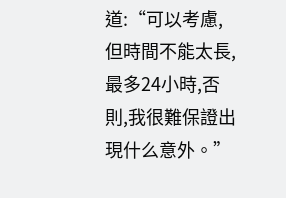道:“可以考慮,但時間不能太長,最多24小時,否則,我很難保證出現什么意外。”